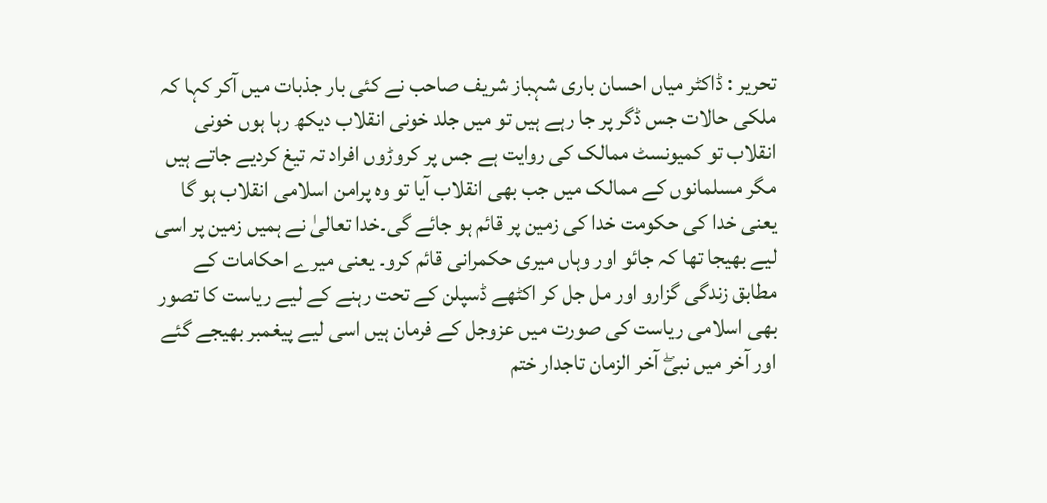تحریر : ڈاکٹر میاں احسان باری شہباز شریف صاحب نے کئی بار جذبات میں آکر کہا کہ ملکی حالات جس ڈگر پر جا رہے ہیں تو میں جلد خونی انقلاب دیکھ رہا ہوں خونی انقلاب تو کمیونسٹ ممالک کی روایت ہے جس پر کروڑوں افراد تہ تیغ کردیے جاتے ہیں مگر مسلمانوں کے ممالک میں جب بھی انقلاب آیا تو وہ پرامن اسلامی انقلاب ہو گا یعنی خدا کی حکومت خدا کی زمین پر قائم ہو جائے گی۔خدا تعالیٰ نے ہمیں زمین پر اسی لیے بھیجا تھا کہ جائو اور وہاں میری حکمرانی قائم کرو۔ یعنی میرے احکامات کے مطابق زندگی گزارو اور مل جل کر اکٹھے ڈسپلن کے تحت رہنے کے لیے ریاست کا تصور بھی اسلامی ریاست کی صورت میں عزوجل کے فرمان ہیں اسی لیے پیغمبر بھیجے گئے اور آخر میں نبیۖ آخر الزمان تاجدار ختم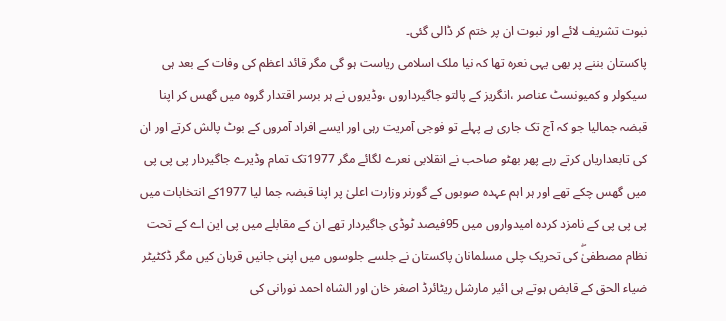نبوت تشریف لائے اور نبوت ان پر ختم کر ڈالی گئی۔
پاکستان بننے پر بھی یہی نعرہ تھا کہ نیا ملک اسلامی ریاست ہو گی مگر قائد اعظم کی وفات کے بعد ہی سیکولر و کمیونسٹ عناصر ،انگریز کے پالتو جاگیرداروں ،وڈیروں نے ہر برسر اقتدار گروہ میں گھس کر اپنا قبضہ جمالیا جو کہ آج تک جاری ہے پہلے تو فوجی آمریت رہی اور ایسے افراد آمروں کے بوٹ پالش کرتے اور ان کی تابعداریاں کرتے رہے پھر بھٹو صاحب نے انقلابی نعرے لگائے مگر 1977تک تمام وڈیرے جاگیردار پی پی پی میں گھس چکے تھے اور ہر اہم عہدہ صوبوں کے گورنر وزارت اعلیٰ پر اپنا قبضہ جما لیا 1977کے انتخابات میں پی پی پی کے نامزد کردہ امیدواروں میں 95فیصد ٹوڈی جاگیردار تھے ان کے مقابلے میں پی این اے کے تحت نظام مصطفیٰۖ کی تحریک چلی مسلمانان پاکستان نے جلسے جلوسوں میں اپنی جانیں قربان کیں مگر ڈکٹیٹر ضیاء الحق کے قابض ہوتے ہی ائیر مارشل ریٹائرڈ اصغر خان اور الشاہ احمد نورانی کی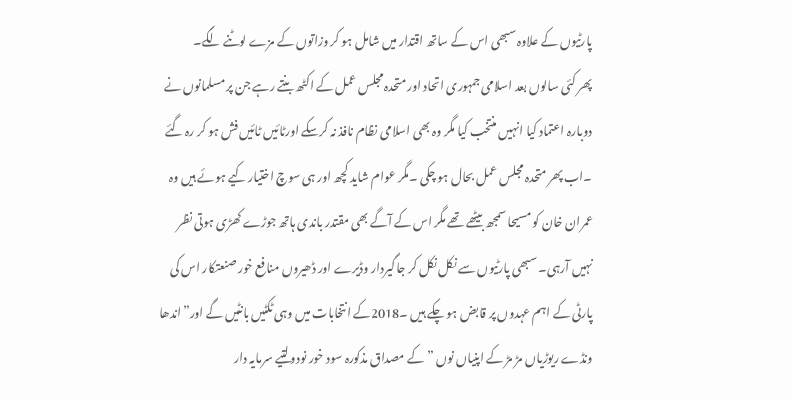پارٹیوں کے علاوہ سبھی اس کے ساتھ اقتدار میں شامل ہو کر وزاتوں کے مزے لوٹنے لگے۔
پھر کئی سالوں بعد اسلامی جمہوری اتحاد اور متحدہ مجلس عمل کے اکٹھ بنتے رہے جن پر مسلمانوں نے دوبارہ اعتماد کیا انہیں منتخب کیا مگر وہ بھی اسلامی نظام نافذ نہ کرسکے اورٹائیں ٹائیں فش ہو کر رہ گئے ۔اب پھر متحدہ مجلس عمل بحال ہو چکی ۔مگر عوام شاید کچھ اور ہی سوچ اختیار کیے ہوئے ہیں وہ عمران خان کو مسیحا سمجھ بیٹھے تھے مگر اس کے آگے بھی مقتدر باندی ہاتھ جوڑے کھڑی ہوتی نظر نہیں آرہی۔ سبھی پارٹیوں سے نکل نکل کر جاگیردار وڈیرے اور ڈھیروں منافع خور صنعتکار اس کی پارٹی کے اہم عہدوں پر قابض ہو چکے ہیں ۔2018کے انتخابات میں وہی ٹکٹیں بانٹیں گے اور”اندھا ونڈے ریوڑیاں مڑ مڑ کے اپنیاں نوں ” کے مصداق مذکورہ سود خور نودولتیے سرمایہ دار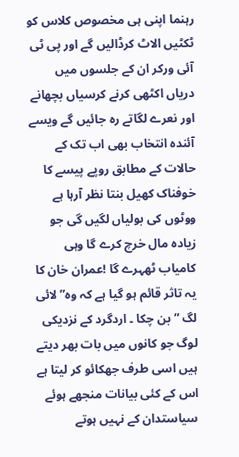رہنما اپنی ہی مخصوص کلاس کو ٹکٹیں الاٹ کرڈالیں گے اور پی ٹی آئی ورکر ان کے جلسوں میں دریاں اکٹھی کرنے کرسیاں بچھانے اور نعرے لگاتے رہ جائیں گے ویسے آئندہ انتخاب بھی اب تک کے حالات کے مطابق روپے پیسے کا خوفناک کھیل بنتا نظر آرہا ہے ووٹوں کی بولیاں لگیں گی جو زیادہ مال خرچ کرے گا وہی کامیاب ٹھہرے گا !عمران خان کا یہ تاثر قائم ہو گیا ہے کہ وہ” لائی لگ ” بن چکا ۔ اردگرد کے نزدیکی لوگ جو کانوں میں بات بھر دیتے ہیں اسی طرف جھکائو کر لیتا ہے اس کے کئی بیانات منجھے ہوئے سیاستدان کے نہیں ہوتے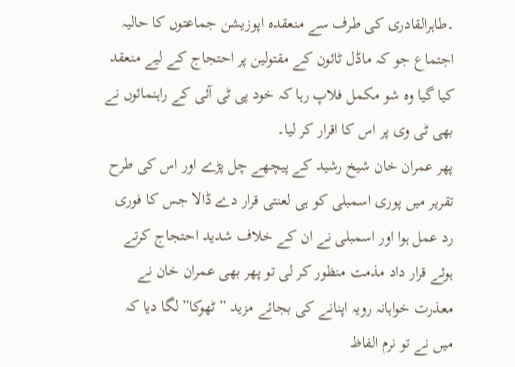۔طاہرالقادری کی طرف سے منعقدہ اپوزیشن جماعتوں کا حالیہ اجتماع جو کہ ماڈل ٹائون کے مقتولین پر احتجاج کے لیے منعقد کیا گیا وہ شو مکمل فلاپ رہا کہ خود پی ٹی آئی کے راہنمائوں نے بھی ٹی وی پر اس کا اقرار کر لیا۔
پھر عمران خان شیخ رشید کے پیچھے چل پڑے اور اس کی طرح تقریر میں پوری اسمبلی کو ہی لعنتی قرار دے ڈالا جس کا فوری رد عمل ہوا اور اسمبلی نے ان کے خلاف شدید احتجاج کرتے ہوئے قرار داد مذمت منظور کر لی تو پھر بھی عمران خان نے معذرت خواہانہ رویہ اپنانے کی بجائے مزید ” ٹھوکا” لگا دیا کہ میں نے تو نرم الفاظ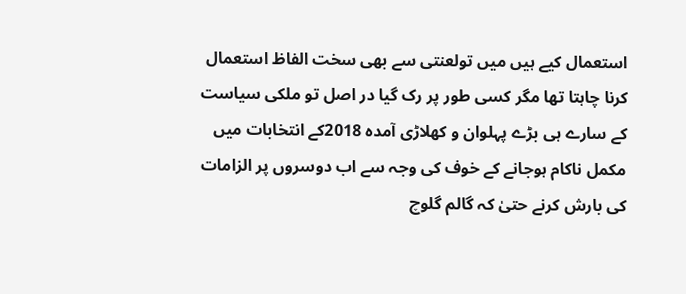استعمال کیے ہیں میں تولعنتی سے بھی سخت الفاظ استعمال کرنا چاہتا تھا مگر کسی طور پر رک گیا در اصل تو ملکی سیاست کے سارے ہی بڑے پہلوان و کھلاڑی آمدہ 2018کے انتخابات میں مکمل ناکام ہوجانے کے خوف کی وجہ سے اب دوسروں پر الزامات کی بارش کرنے حتیٰ کہ گالم گلوچ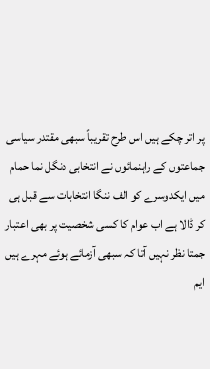پر اتر چکے ہیں اس طرح تقریباً سبھی مقتدر سیاسی جماعتوں کے راہنمائوں نے انتخابی دنگل نما حمام میں ایکدوسرے کو الف ننگا انتخابات سے قبل ہی کر ڈالا ہے اب عوام کا کسی شخصیت پر بھی اعتبار جمتا نظر نہیں آتا کہ سبھی آزمائے ہوئے مہرے ہیں ایم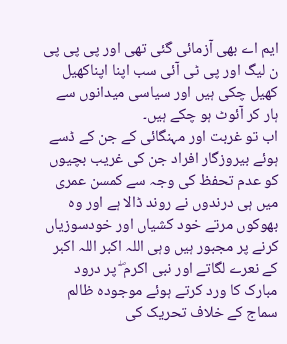ایم اے بھی آزمائی گئی تھی اور پی پی پی ن لیگ اور پی ٹی آئی سب اپنا اپناکھیل کھیل چکی ہیں اور سیاسی میدانوں سے ہار کر آئوٹ ہو چکے ہیں۔
اب تو غربت اور مہنگائی کے جن کے ڈسے ہوئے بیروزگار افراد جن کی غریب بچیوں کو عدم تحفظ کی وجہ سے کمسن عمری میں ہی درندوں نے روند ڈالا ہے اور وہ بھوکوں مرتے خود کشیاں اور خودسوزیاں کرنے پر مجبور ہیں وہی اللہ اکبر اللہ اکبر کے نعرے لگاتے اور نبی اکرم ۖ پر درود مبارک کا ورد کرتے ہوئے موجودہ ظالم سماج کے خلاف تحریک کی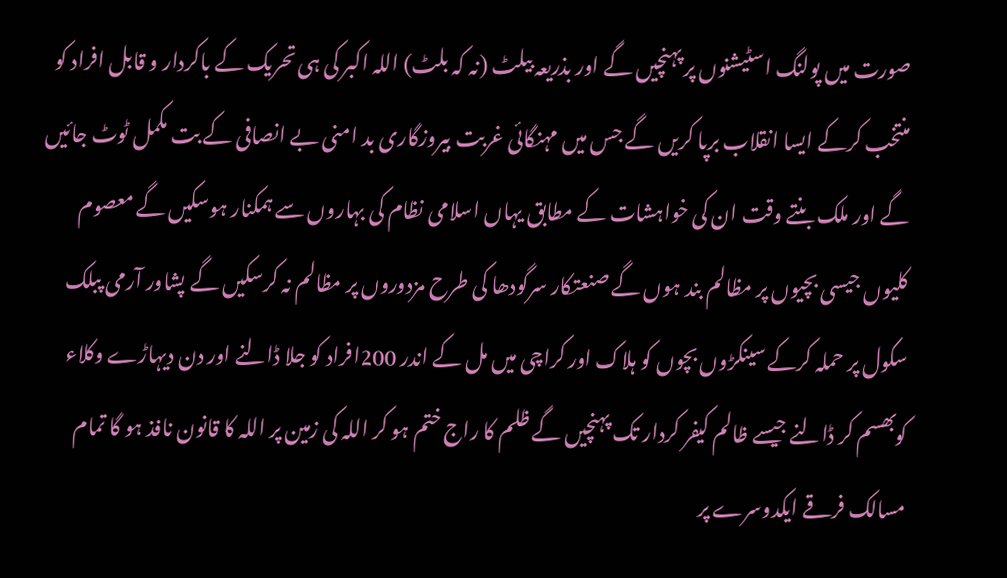صورت میں پولنگ اسٹیشنوں پر پہنچیں گے اور بذریعہ بیلٹ (نہ کہ بلٹ) اللہ اکبر کی ہی تحریک کے باکردار و قابل افراد کو منتخب کرکے ایسا انقلاب برپا کریں گے جس میں مہنگائی غربت بیروزگاری بد امنی بے انصافی کے بت مکمل ٹوٹ جائیں گے اور ملک بنتے وقت ان کی خواہشات کے مطابق یہاں اسلامی نظام کی بہاروں سے ہمکنار ہوسکیں گے معصوم کلیوں جیسی بچیوں پر مظالم بند ہوں گے صنعتکار سرگودھا کی طرح مزدوروں پر مظالم نہ کرسکیں گے پشاور آرمی پبلک سکول پر حملہ کرکے سینکڑوں بچوں کو ہلاک اور کراچی میں مل کے اندر 200افراد کو جلا ڈالنے اور دن دیہاڑے وکلاء کوبھسم کر ڈالنے جیسے ظالم کیفر کردار تک پہنچیں گے ظلم کا راج ختم ہو کر اللہ کی زمین پر اللہ کا قانون نافذ ہو گا تمام مسالک فرقے ایکدوسرے پر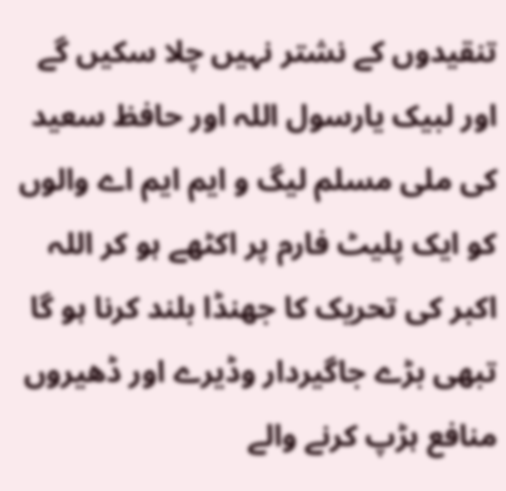تنقیدوں کے نشتر نہیں چلا سکیں گے اور لبیک یارسول اللہ اور حافظ سعید کی ملی مسلم لیگ و ایم ایم اے والوں کو ایک پلیٹ فارم پر اکٹھے ہو کر اللہ اکبر کی تحریک کا جھنڈا بلند کرنا ہو گا تبھی بڑے جاگیردار وڈیرے اور ڈھیروں منافع ہڑپ کرنے والے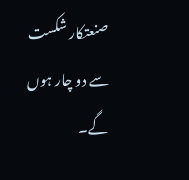صنعتکار شکست سے دو چار ہوں گے۔